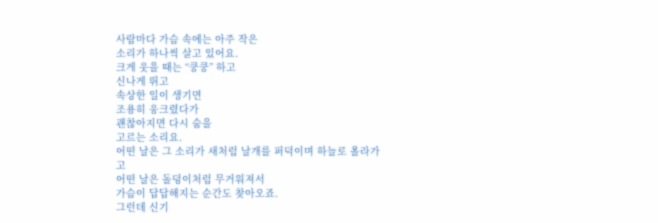사람마다 가슴 속에는 아주 작은
소리가 하나씩 살고 있어요.
크게 웃을 때는 “쿵쿵” 하고
신나게 뛰고
속상한 일이 생기면
조용히 웅크렸다가
괜찮아지면 다시 숨을
고르는 소리요.
어떤 날은 그 소리가 새처럼 날개를 퍼덕이며 하늘로 올라가고
어떤 날은 돌덩이처럼 무거워져서
가슴이 답답해지는 순간도 찾아오죠.
그런데 신기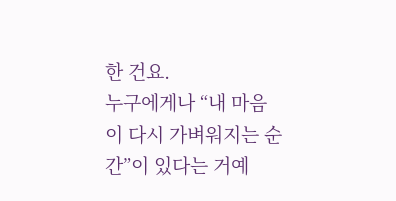한 건요.
누구에게나 “내 마음이 다시 가벼워지는 순간”이 있다는 거예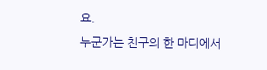요.
누군가는 친구의 한 마디에서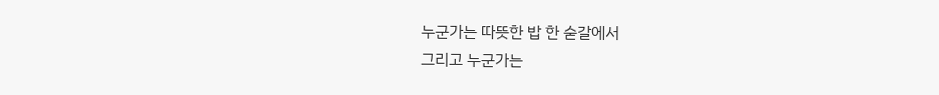누군가는 따뜻한 밥 한 숟갈에서
그리고 누군가는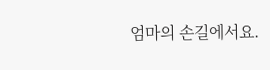엄마의 손길에서요.